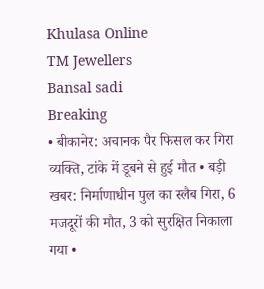Khulasa Online
TM Jewellers
Bansal sadi
Breaking
• बीकानेर: अचानक पैर फिसल कर गिरा व्यक्ति, टांके में डूबने से हुई मौत • बड़ी खबर: निर्माणाधीन पुल का स्लैब गिरा, 6 मजदूरों की मौत, 3 को सुरक्षित निकाला गया •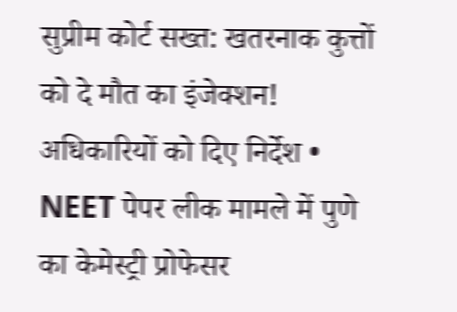सुप्रीम कोर्ट सख्त: खतरनाक कुत्तों को दे मौत का इंजेक्शन! अधिकारियों को दिए निर्देश • NEET पेपर लीक मामले में पुणे का केमेस्ट्री प्रोफेसर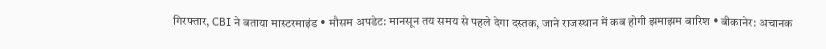गिरफ्तार, CBI ने बताया मास्टरमाइंड • मौसम अपडेट: मानसून तय समय से पहले देगा दस्तक, जाने राजस्थान में कब होगी झमाझम बारिश • बीकानेर: अचानक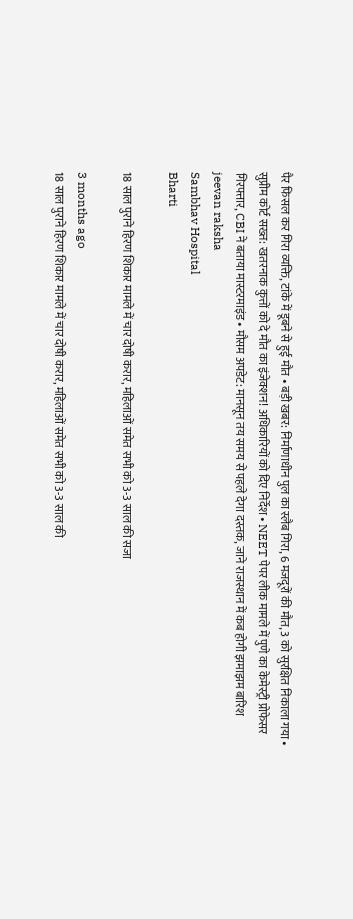पैर फिसल कर गिरा व्यक्ति, टांके में डूबने से हुई मौत • बड़ी खबर: निर्माणाधीन पुल का स्लैब गिरा, 6 मजदूरों की मौत, 3 को सुरक्षित निकाला गया • सुप्रीम कोर्ट सख्त: खतरनाक कुत्तों को दे मौत का इंजेक्शन! अधिकारियों को दिए निर्देश • NEET पेपर लीक मामले में पुणे का केमेस्ट्री प्रोफेसर गिरफ्तार, CBI ने बताया मास्टरमाइंड • मौसम अपडेट: मानसून तय समय से पहले देगा दस्तक, जाने राजस्थान में कब होगी झमाझम बारिश
jeevan raksha
Sambhav Hospital
Bharti

18 साल पुराने हिरण शिकार मामले में चार दोषी करार, महिलाओं समेत सभी को 3-3 साल की सजा

3 months ago
18 साल पुराने हिरण शिकार मामले में चार दोषी करार, महिलाओं समेत सभी को 3-3 साल की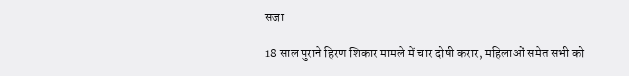सजा

18 साल पुराने हिरण शिकार मामले में चार दोषी करार, महिलाओं समेत सभी को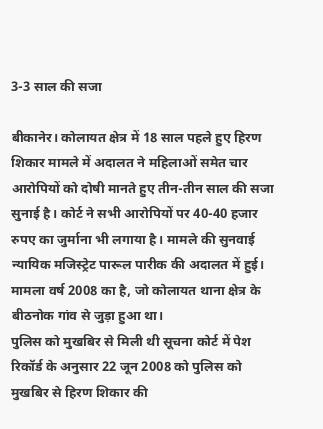3-3 साल की सजा

बीकानेर। कोलायत क्षेत्र में 18 साल पहले हुए हिरण शिकार मामले में अदालत ने महिलाओं समेत चार आरोपियों को दोषी मानते हुए तीन-तीन साल की सजा सुनाई है। कोर्ट ने सभी आरोपियों पर 40-40 हजार रुपए का जुर्माना भी लगाया है। मामले की सुनवाई न्यायिक मजिस्ट्रेट पारूल पारीक की अदालत में हुई। मामला वर्ष 2008 का है, जो कोलायत थाना क्षेत्र के बीठनोक गांव से जुड़ा हुआ था।
पुलिस को मुखबिर से मिली थी सूचना कोर्ट में पेश रिकॉर्ड के अनुसार 22 जून 2008 को पुलिस को मुखबिर से हिरण शिकार की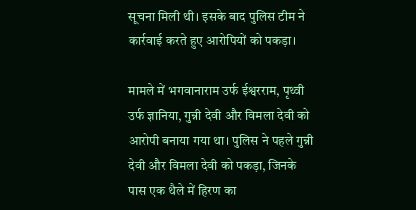सूचना मिली थी। इसके बाद पुलिस टीम ने कार्रवाई करते हुए आरोपियों को पकड़ा।

मामले में भगवानाराम उर्फ ईश्वरराम, पृथ्वी उर्फ ज्ञानिया, गुन्नी देवी और विमला देवी को आरोपी बनाया गया था। पुलिस ने पहले गुन्नी देवी और विमला देवी को पकड़ा, जिनके पास एक थैले में हिरण का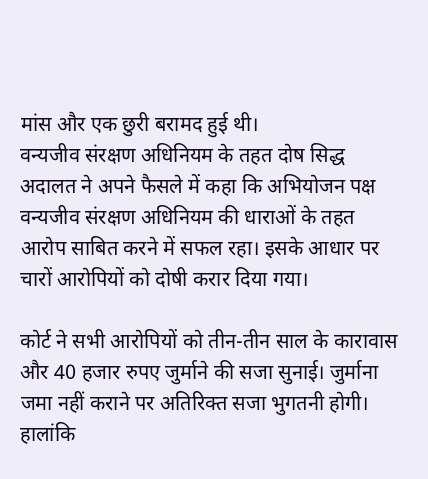मांस और एक छुरी बरामद हुई थी।
वन्यजीव संरक्षण अधिनियम के तहत दोष सिद्ध अदालत ने अपने फैसले में कहा कि अभियोजन पक्ष वन्यजीव संरक्षण अधिनियम की धाराओं के तहत आरोप साबित करने में सफल रहा। इसके आधार पर चारों आरोपियों को दोषी करार दिया गया।

कोर्ट ने सभी आरोपियों को तीन-तीन साल के कारावास और 40 हजार रुपए जुर्माने की सजा सुनाई। जुर्माना जमा नहीं कराने पर अतिरिक्त सजा भुगतनी होगी। हालांकि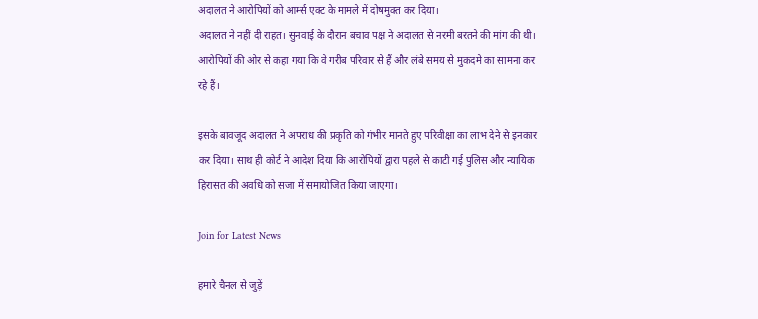अदालत ने आरोपियों को आर्म्स एक्ट के मामले में दोषमुक्त कर दिया।
अदालत ने नहीं दी राहत। सुनवाई के दौरान बचाव पक्ष ने अदालत से नरमी बरतने की मांग की थी। आरोपियों की ओर से कहा गया कि वे गरीब परिवार से हैं और लंबे समय से मुकदमे का सामना कर रहे हैं।

इसके बावजूद अदालत ने अपराध की प्रकृति को गंभीर मानते हुए परिवीक्षा का लाभ देने से इनकार कर दिया। साथ ही कोर्ट ने आदेश दिया कि आरोपियों द्वारा पहले से काटी गई पुलिस और न्यायिक हिरासत की अवधि को सजा में समायोजित किया जाएगा।

Join for Latest News

हमारे चैनल से जुड़ें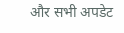और सभी अपडेट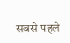सबसे पहले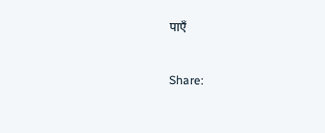पाएँ

Share: